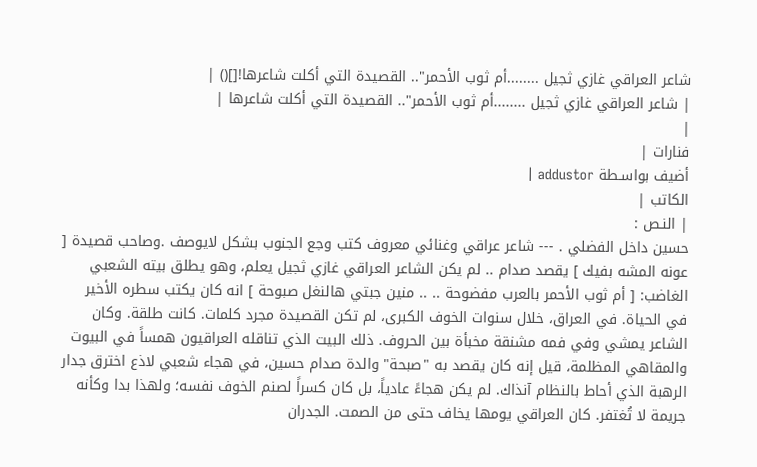شاعر العراقي غازي ثجيل ........أم ثوب الأحمر".. القصيدة التي أكلت شاعرها![]() |
| شاعر العراقي غازي ثجيل ........أم ثوب الأحمر".. القصيدة التي أكلت شاعرها |
|
فنارات |
أضيف بواسـطة addustor |
الكاتب |
| النـص :
حسين داخل الفضلي . --- شاعر عراقي وغنائي معروف كتب وجع الجنوب بشكل لايوصف .وصاحب قصيدة [ عونه المشه بفيك ] يقصد صدام .. لم يكن الشاعر العراقي غازي ثجيل يعلم، وهو يطلق بيته الشعبي الغاضب: [ أم ثوب الأحمر بالعرب مفضوحة .. .. منين جبتي هالنغل صبوحة ] انه كان يكتب سطره الأخير في الحياة. في العراق، خلال سنوات الخوف الكبرى، لم تكن القصيدة مجرد كلمات. كانت طلقة. وكان الشاعر يمشي وفي فمه مشنقة مخبأة بين الحروف. ذلك البيت الذي تناقله العراقيون همساً في البيوت والمقاهي المظلمة، قيل إنه كان يقصد به "صبحة" والدة صدام حسين، في هجاء شعبي لاذع اخترق جدار الرهبة الذي أحاط بالنظام آنذاك. لم يكن هجاءً عادياً، بل كان كسراً لصنم الخوف نفسه؛ ولهذا بدا وكأنه جريمة لا تُغتفر. كان العراقي يومها يخاف حتى من الصمت. الجدران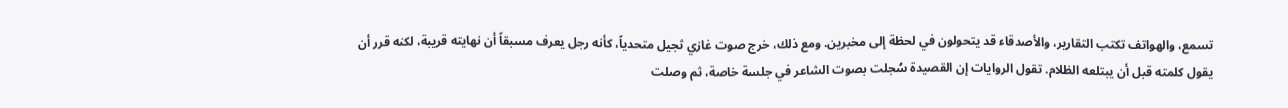تسمع، والهواتف تكتب التقارير، والأصدقاء قد يتحولون في لحظة إلى مخبرين. ومع ذلك، خرج صوت غازي ثجيل متحدياً، كأنه رجل يعرف مسبقاً أن نهايته قريبة، لكنه قرر أن يقول كلمته قبل أن يبتلعه الظلام. تقول الروايات إن القصيدة سُجلت بصوت الشاعر في جلسة خاصة، ثم وصلت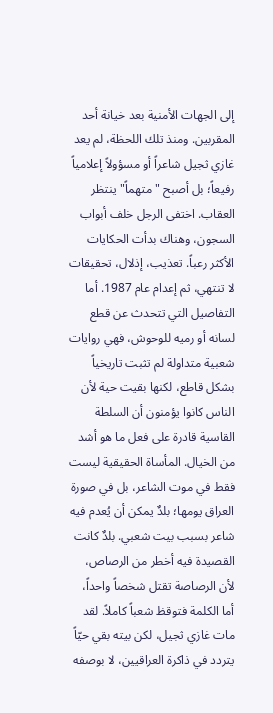إلى الجهات الأمنية بعد خيانة أحد المقربين. ومنذ تلك اللحظة، لم يعد غازي ثجيل شاعراً أو مسؤولاً إعلامياً رفيعاً؛ بل أصبح "متهماً" ينتظر العقاب. اختفى الرجل خلف أبواب السجون، وهناك بدأت الحكايات الأكثر رعباً. تعذيب، إذلال، تحقيقات لا تنتهي، ثم إعدام عام 1987. أما التفاصيل التي تتحدث عن قطع لسانه أو رميه للوحوش، فهي روايات شعبية متداولة لم تثبت تاريخياً بشكل قاطع، لكنها بقيت حية لأن الناس كانوا يؤمنون أن السلطة القاسية قادرة على فعل ما هو أشد من الخيال. المأساة الحقيقية ليست فقط في موت الشاعر، بل في صورة العراق يومها؛ بلدٌ يمكن أن يُعدم فيه شاعر بسبب بيت شعبي. بلدٌ كانت القصيدة فيه أخطر من الرصاص، لأن الرصاصة تقتل شخصاً واحداً، أما الكلمة فتوقظ شعباً كاملاً. لقد مات غازي ثجيل، لكن بيته بقي حيّاً يتردد في ذاكرة العراقيين، لا بوصفه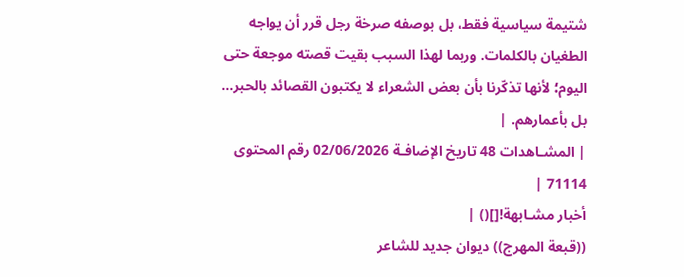شتيمة سياسية فقط، بل بوصفه صرخة رجل قرر أن يواجه الطغيان بالكلمات. وربما لهذا السبب بقيت قصته موجعة حتى اليوم؛ لأنها تذكّرنا بأن بعض الشعراء لا يكتبون القصائد بالحبر... بل بأعمارهم. |
| المشـاهدات 48 تاريخ الإضافـة 02/06/2026 رقم المحتوى 71114 |
أخبار مشـابهة![]() |
((قبعة المهرج)) ديوان جديد للشاعر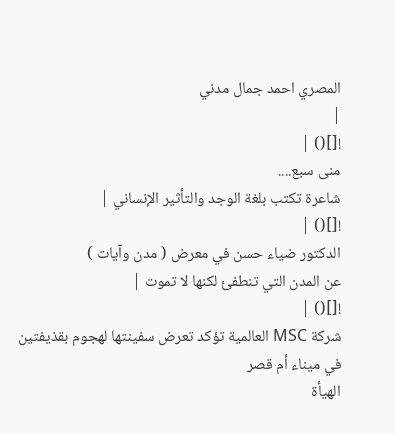المصري احمد جمال مدني
|
![]() |
منى سبع....
شاعرة تكتب بلغة الوجد والتأثير الإنساني |
![]() |
الدكتور ضياء حسن في معرض ( مدن وآيات )
عن المدن التي تنطفئ لكنها لا تموت |
![]() |
شركة MSC العالمية تؤكد تعرض سفينتها لهجوم بقذيفتين في ميناء أم قصر
الهيأة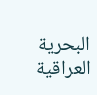البحرية العراقية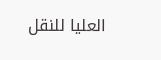العليا للنقل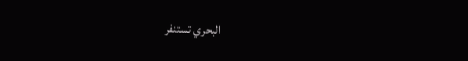البحري تستنفر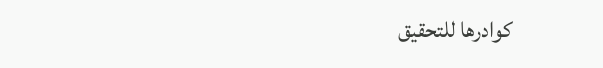كوادرها للتحقيق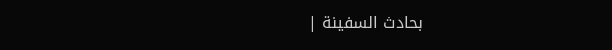بحادث السفينة |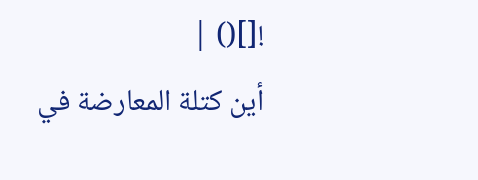![]() |
أين كتلة المعارضة في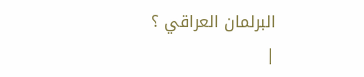البرلمان العراقي ؟
|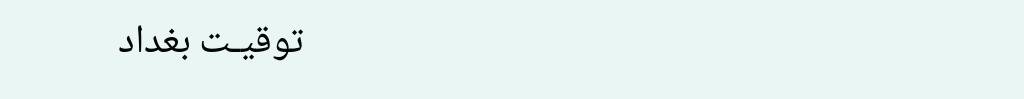توقيـت بغداد